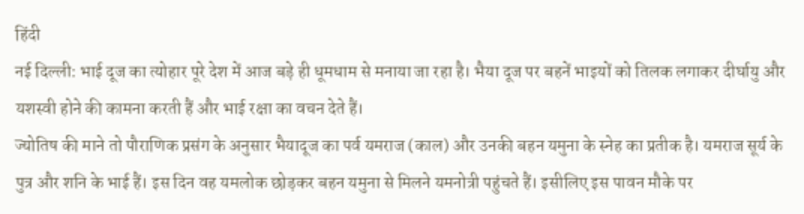हिंदी
नई दिल्ली: भाई दूज का त्योहार पूरे देश में आज बड़े ही धूमधाम से मनाया जा रहा है। भैया दूज पर बहनें भाइयों को तिलक लगाकर दीर्घायु और यशस्वी होने की कामना करती हैं और भाई रक्षा का वचन देते हैं।
ज्योतिष की माने तो पौराणिक प्रसंग के अनुसार भैयादूज का पर्व यमराज (काल) और उनकी बहन यमुना के स्नेह का प्रतीक है। यमराज सूर्य के पुत्र और शनि के भाई हैं। इस दिन वह यमलोक छोड़कर बहन यमुना से मिलने यमनोत्री पहुंचते हैं। इसीलिए इस पावन मौके पर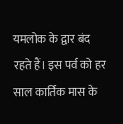यमलोक के द्वार बंद रहते हैं। इस पर्व को हर साल कार्तिक मास के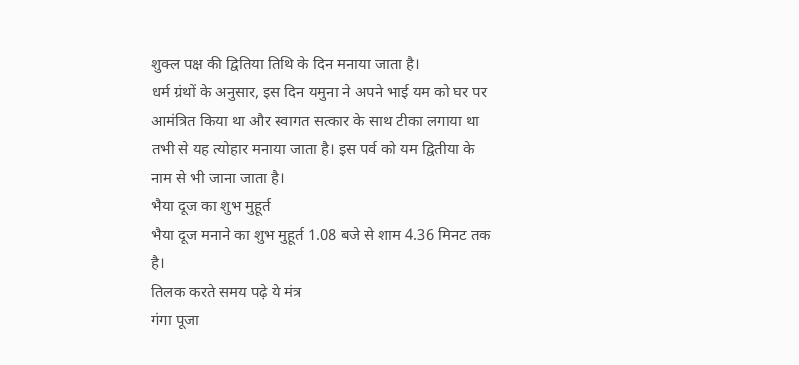शुक्ल पक्ष की द्वितिया तिथि के दिन मनाया जाता है।
धर्म ग्रंथों के अनुसार, इस दिन यमुना ने अपने भाई यम को घर पर आमंत्रित किया था और स्वागत सत्कार के साथ टीका लगाया था तभी से यह त्योहार मनाया जाता है। इस पर्व को यम द्वितीया के नाम से भी जाना जाता है।
भैया दूज का शुभ मुहूर्त
भैया दूज मनाने का शुभ मुहूर्त 1.08 बजे से शाम 4.36 मिनट तक है।
तिलक करते समय पढ़े ये मंत्र
गंगा पूजा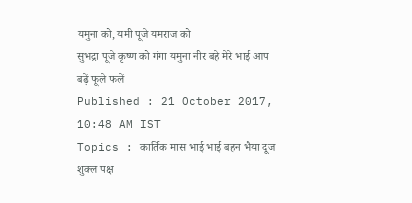यमुना को, यमी पूजे यमराज को
सुभद्रा पूजे कृष्ण को गंगा यमुना नीर बहे मेरे भाई आप बढ़ें फूले फलें
Published : 21 October 2017, 10:48 AM IST
Topics : कार्तिक मास भाई भाई बहन भैया दूज शुक्ल पक्ष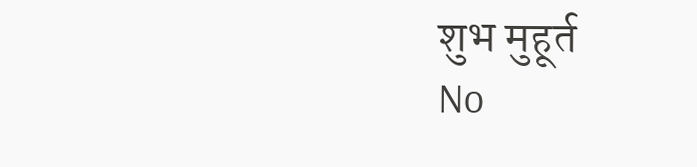शुभ मुहूर्त
No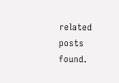related posts found.